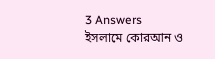3 Answers
ইসলামে কোরআন ও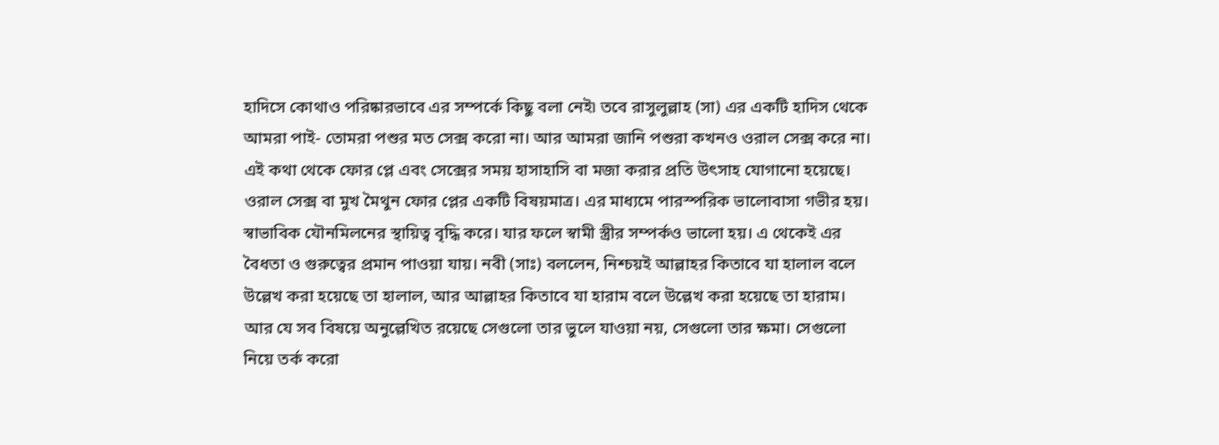হাদিসে কোথাও পরিষ্কারভাবে এর সম্পর্কে কিছু বলা নেই৷ তবে রাসুলুল্লাহ (সা) এর একটি হাদিস থেকে আমরা পাই- তোমরা পশুর মত সেক্স করো না। আর আমরা জানি পশুরা কখনও ওরাল সেক্স করে না। এই কথা থেকে ফোর প্লে এবং সেক্সের সময় হাসাহাসি বা মজা করার প্রতি উৎসাহ যোগানো হয়েছে। ওরাল সেক্স বা মুখ মৈথুন ফোর প্লের একটি বিষয়মাত্র। এর মাধ্যমে পারস্পরিক ভালোবাসা গভীর হয়। স্বাভাবিক যৌনমিলনের স্থায়িত্ব বৃদ্ধি করে। যার ফলে স্বামী স্ত্রীর সম্পর্কও ভালো হয়। এ থেকেই এর বৈধতা ও গুরুত্বের প্রমান পাওয়া যায়। নবী (সাঃ) বললেন, নিশ্চয়ই আল্লাহর কিতাবে যা হালাল বলে উল্লেখ করা হয়েছে তা হালাল, আর আল্লাহর কিতাবে যা হারাম বলে উল্লেখ করা হয়েছে তা হারাম। আর যে সব বিষয়ে অনুল্লেখিত রয়েছে সেগুলো তার ভুলে যাওয়া নয়, সেগুলো তার ক্ষমা। সেগুলো নিয়ে তর্ক করো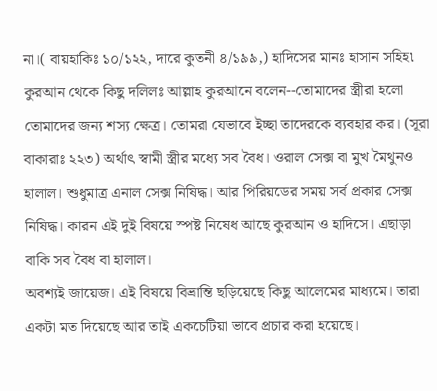না।( বায়হাকিঃ ১০/১২২, দারে কুতনী ৪/১৯৯,) হাদিসের মানঃ হাসান সহিহ৷ কুরআন থেকে কিছু দলিলঃ আল্লাহ কুরআনে বলেন--তোমাদের স্ত্রীরা হলো তোমাদের জন্য শস্য ক্ষেত্র। তোমরা যেভাবে ইচ্ছা তাদেরকে ব্যবহার কর। (সূরা বাকারাঃ ২২৩) অর্থাৎ স্বামী স্ত্রীর মধ্যে সব বৈধ। ওরাল সেক্স বা মুখ মৈথুনও হালাল। শুধুমাত্র এনাল সেক্স নিষিদ্ধ। আর পিরিয়ডের সময় সর্ব প্রকার সেক্স নিষিদ্ধ। কারন এই দুই বিষয়ে স্পষ্ট নিষেধ আছে কুরআন ও হাদিসে। এছাড়া বাকি সব বৈধ বা হালাল।
অবশ্যই জায়েজ। এই বিষয়ে বিভ্রান্তি ছড়িয়েছে কিছু আলেমের মাধ্যমে। তারা একটা মত দিয়েছে আর তাই একচেটিয়া ভাবে প্রচার করা হয়েছে।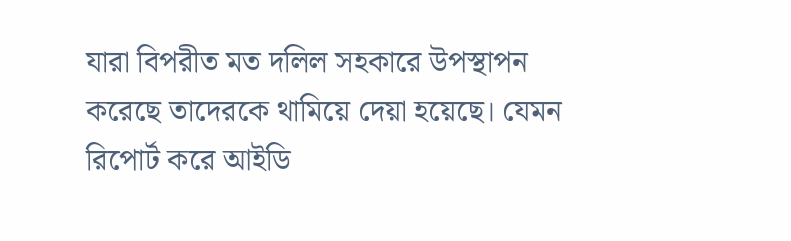যারা বিপরীত মত দলিল সহকারে উপস্থাপন করেছে তাদেরকে থামিয়ে দেয়া হয়েছে। যেমন রিপোর্ট করে আইডি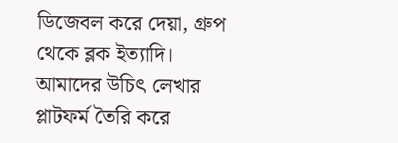ডিজেবল করে দেয়া, গ্রুপ থেকে ব্লক ইত্যাদি। আমাদের উচিৎ লেখার প্লাটফর্ম তৈরি করে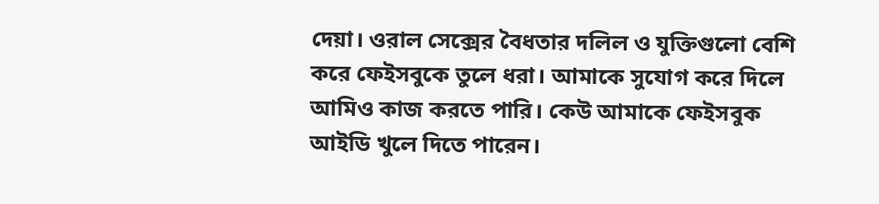দেয়া। ওরাল সেক্সের বৈধতার দলিল ও যুক্তিগুলো বেশি করে ফেইসবুকে তুলে ধরা। আমাকে সুযোগ করে দিলে আমিও কাজ করতে পারি। কেউ আমাকে ফেইসবুক আইডি খুলে দিতে পারেন।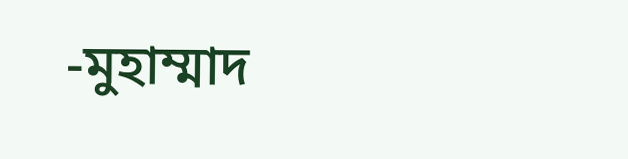-মুহাম্মাদ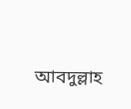আবদুল্লাহ